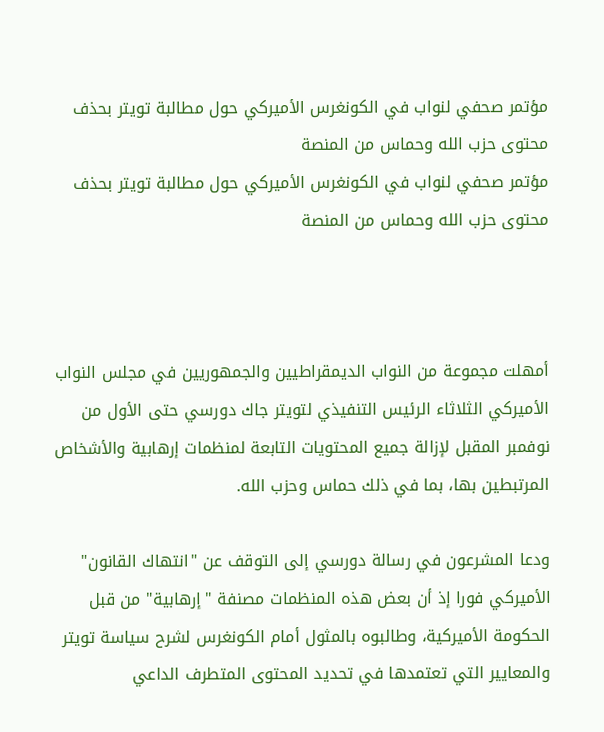مؤتمر صحفي لنواب في الكونغرس الأميركي حول مطالبة تويتر بحذف محتوى حزب الله وحماس من المنصة
مؤتمر صحفي لنواب في الكونغرس الأميركي حول مطالبة تويتر بحذف محتوى حزب الله وحماس من المنصة



أمهلت مجموعة من النواب الديمقراطيين والجمهوريين في مجلس النواب الأميركي الثلاثاء الرئيس التنفيذي لتويتر جاك دورسي حتى الأول من نوفمبر المقبل لإزالة جميع المحتويات التابعة لمنظمات إرهابية والأشخاص المرتبطين بها، بما في ذلك حماس وحزب الله.

ودعا المشرعون في رسالة دورسي إلى التوقف عن "انتهاك القانون" الأميركي فورا إذ أن بعض هذه المنظمات مصنفة "إرهابية" من قبل الحكومة الأميركية، وطالبوه بالمثول أمام الكونغرس لشرح سياسة تويتر والمعايير التي تعتمدها في تحديد المحتوى المتطرف الداعي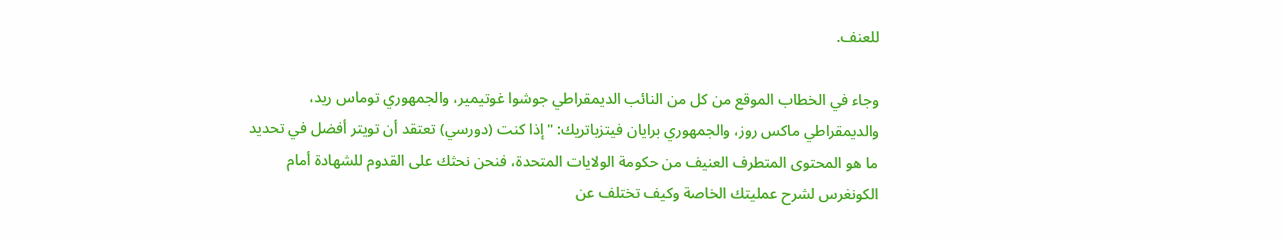للعنف.

وجاء في الخطاب الموقع من كل من النائب الديمقراطي جوشوا غوتيمير، والجمهوري توماس ريد، والديمقراطي ماكس روز، والجمهوري برايان فيتزباتريك: "إذا كنت (دورسي) تعتقد أن تويتر أفضل في تحديد ما هو المحتوى المتطرف العنيف من حكومة الولايات المتحدة، فنحن نحثك على القدوم للشهادة أمام الكونغرس لشرح عمليتك الخاصة وكيف تختلف عن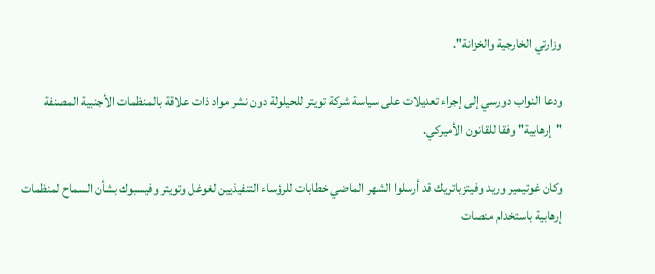وزارتي الخارجية والخزانة".

ودعا النواب دورسي إلى إجراء تعديلات على سياسة شركة تويتر للحيلولة دون نشر مواد ذات علاقة بالمنظمات الأجنبية المصنفة "إرهابية" وفقا للقانون الأميركي.

وكان غوتيمير وريد وفيتزباتريك قد أرسلوا الشهر الماضي خطابات للرؤساء التنفيذيين لغوغل وتويتر وفيسبوك بشأن السماح لمنظمات إرهابية باستخدام منصات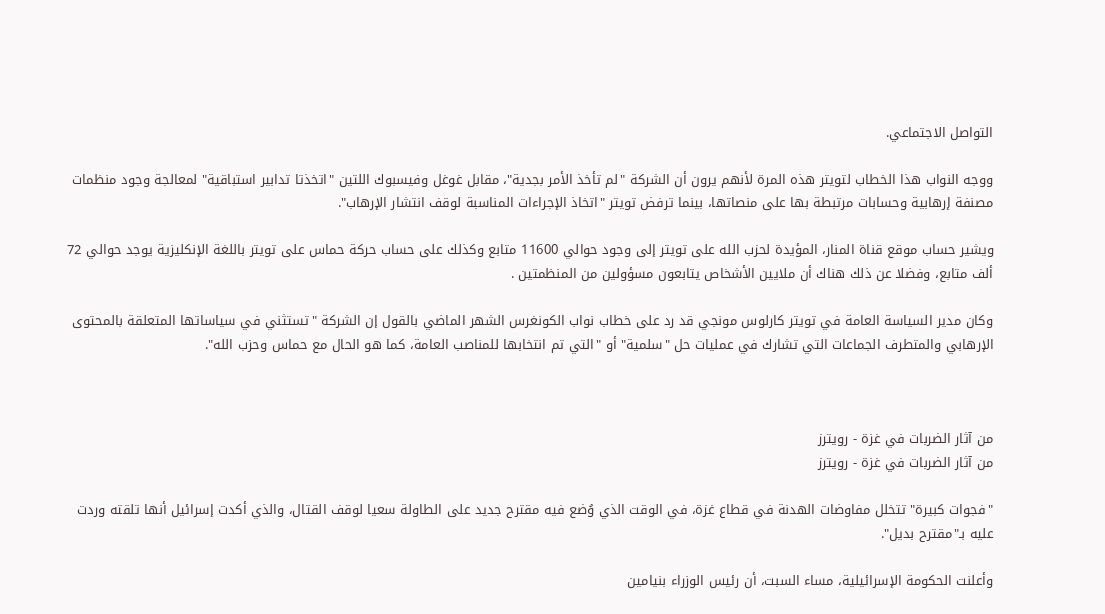التواصل الاجتماعي.

ووجه النواب هذا الخطاب لتويتر هذه المرة لأنهم يرون أن الشركة "لم تأخذ الأمر بجدية"، مقابل غوغل وفيسبوك اللتين "اتخذتا تدابير استباقية" لمعالجة وجود منظمات مصنفة إرهابية وحسابات مرتبطة بها على منصاتها، بينما ترفض تويتر "اتخاذ الإجراءات المناسبة لوقف انتشار الإرهاب".

ويشير حساب موقع قناة المنار، المؤيدة لحزب الله على تويتر إلى وجود حوالي 11600 متابع وكذلك على حساب حركة حماس على تويتر باللغة الإنكليزية يوجد حوالي 72 ألف متابع، وفضلا عن ذلك هناك أن ملايين الأشخاص يتابعون مسؤولين من المنظمتين .

وكان مدير السياسة العامة في تويتر كارلوس مونجي قد رد على خطاب نواب الكونغرس الشهر الماضي بالقول إن الشركة "تستثني في سياساتها المتعلقة بالمحتوى الإرهابي والمتطرف الجماعات التي تشارك في عمليات حل "سلمية" أو "التي تم انتخابها للمناصب العامة، كما هو الحال مع حماس وحزب الله".



من آثار الضربات في غزة - رويترز
من آثار الضربات في غزة - رويترز

"فجوات كبيرة" تتخلل مفاوضات الهدنة في قطاع غزة، في الوقت الذي وُضع فيه مقترح جديد على الطاولة سعيا لوقف القتال، والذي أكدت إسرائيل أنها تلقته وردت عليه بـ"مقترح بديل".

وأعلنت الحكومة الإسرائيلية، مساء السبت، أن رئيس الوزراء بنيامين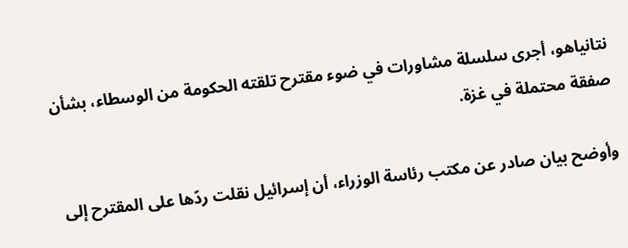نتانياهو، أجرى سلسلة مشاورات في ضوء مقترح تلقته الحكومة من الوسطاء، بشأن صفقة محتملة في غزة.

وأوضح بيان صادر عن مكتب رئاسة الوزراء، أن إسرائيل نقلت ردّها على المقترح إلى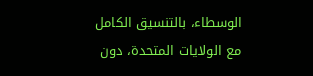الوسطاء، بالتنسيق الكامل مع الولايات المتحدة، دون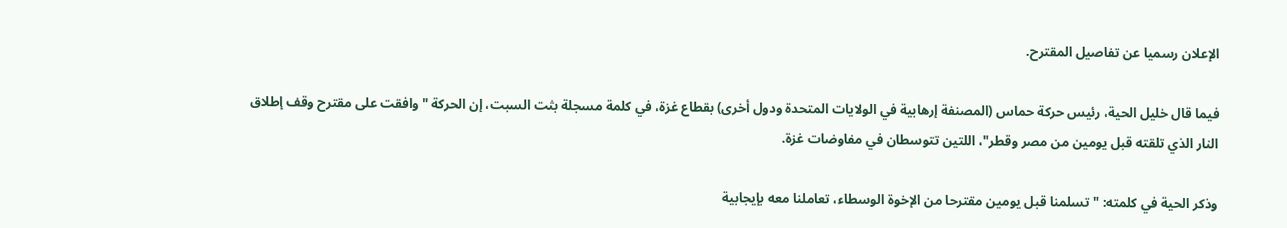الإعلان رسميا عن تفاصيل المقترح.

فيما قال خليل الحية، رئيس حركة حماس (المصنفة إرهابية في الولايات المتحدة ودول أخرى) بقطاع غزة، في كلمة مسجلة بثت السبت، إن الحركة "وافقت على مقترح وقف إطلاق النار الذي تلقته قبل يومين من مصر وقطر"، اللتين تتوسطان في مفاوضات غزة.

وذكر الحية في كلمته: "تسلمنا قبل يومين مقترحا من الإخوة الوسطاء، تعاملنا معه بإيجابية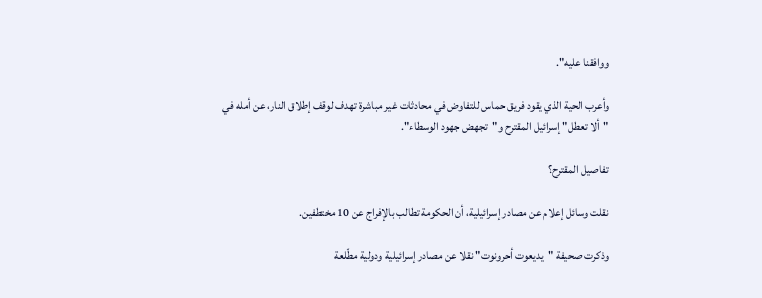ووافقنا عليه".

وأعرب الحية الذي يقود فريق حماس للتفاوض في محادثات غير مباشرة تهدف لوقف إطلاق النار، عن أمله في "ألا تعطل" إسرائيل المقترح و"تجهض جهود الوسطاء".

تفاصيل المقترح؟

نقلت وسائل إعلام عن مصادر إسرائيلية، أن الحكومة تطالب بالإفراج عن 10 مختطفين.

وذكرت صحيفة "يديعوت أحرونوت" نقلا عن مصادر إسرائيلية ودولية مطّلعة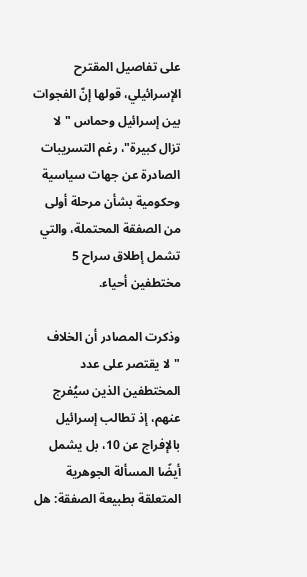على تفاصيل المقترح الإسرائيلي، قولها إنّ الفجوات بين إسرائيل وحماس "لا تزال كبيرة"، رغم التسريبات الصادرة عن جهات سياسية وحكومية بشأن مرحلة أولى من الصفقة المحتملة، والتي تشمل إطلاق سراح 5 مختطفين أحياء.

وذكرت المصادر أن الخلاف "لا يقتصر على عدد المختطفين الذين سيُفرج عنهم، إذ تطالب إسرائيل بالإفراج عن 10، بل يشمل أيضًا المسألة الجوهرية المتعلقة بطبيعة الصفقة: هل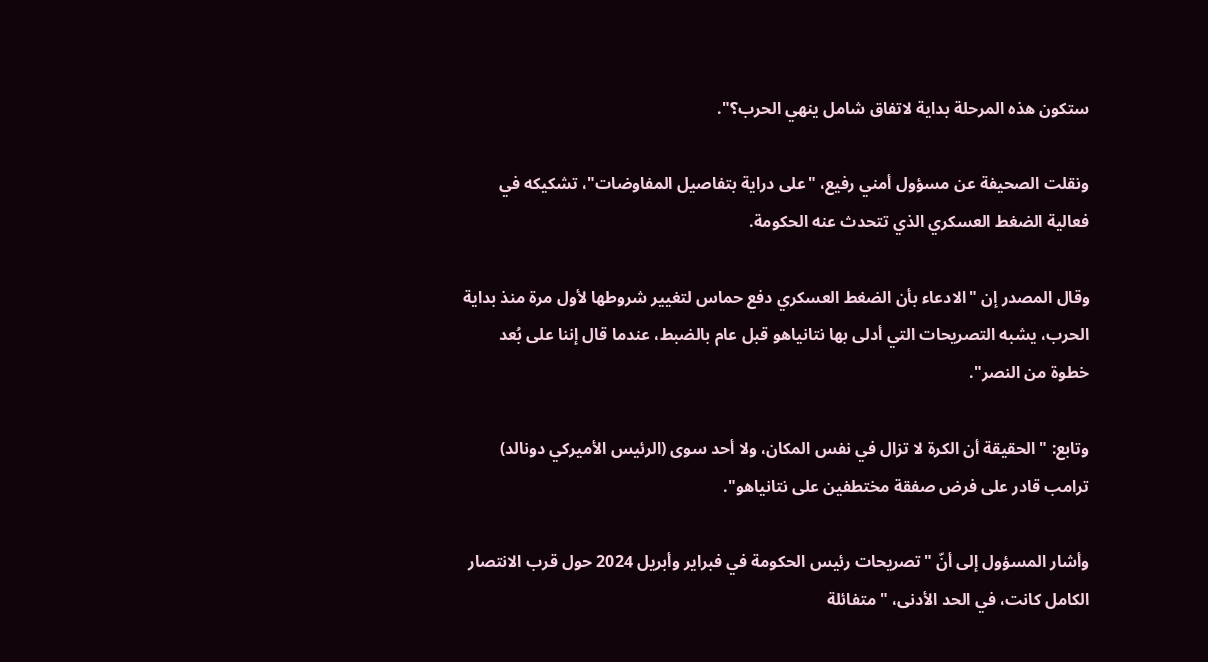ستكون هذه المرحلة بداية لاتفاق شامل ينهي الحرب؟".

ونقلت الصحيفة عن مسؤول أمني رفيع، "على دراية بتفاصيل المفاوضات"، تشكيكه في فعالية الضغط العسكري الذي تتحدث عنه الحكومة.

وقال المصدر إن "الادعاء بأن الضغط العسكري دفع حماس لتغيير شروطها لأول مرة منذ بداية الحرب، يشبه التصريحات التي أدلى بها نتانياهو قبل عام بالضبط، عندما قال إننا على بُعد خطوة من النصر".

وتابع: "الحقيقة أن الكرة لا تزال في نفس المكان، ولا أحد سوى (الرئيس الأميركي دونالد) ترامب قادر على فرض صفقة مختطفين على نتانياهو".

وأشار المسؤول إلى أنّ "تصريحات رئيس الحكومة في فبراير وأبريل 2024 حول قرب الانتصار الكامل كانت، في الحد الأدنى، "متفائلة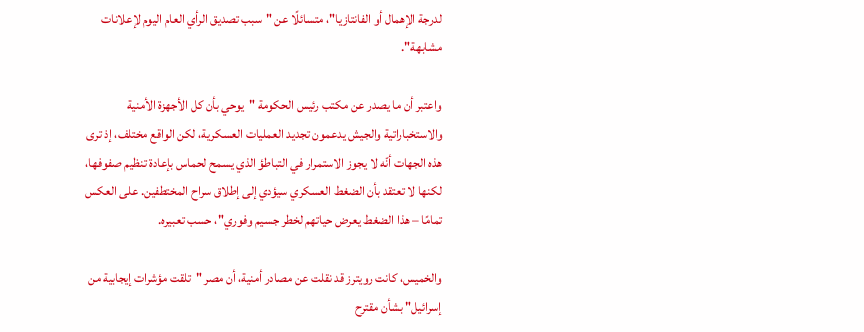لدرجة الإهمال أو الفانتازيا"، متسائلًا عن "سبب تصديق الرأي العام اليوم لإعلانات مشابهة".

واعتبر أن ما يصدر عن مكتب رئيس الحكومة "يوحي بأن كل الأجهزة الأمنية والاستخباراتية والجيش يدعمون تجديد العمليات العسكرية، لكن الواقع مختلف، إذ ترى هذه الجهات أنّه لا يجوز الاستمرار في التباطؤ الذي يسمح لحماس بإعادة تنظيم صفوفها، لكنها لا تعتقد بأن الضغط العسكري سيؤدي إلى إطلاق سراح المختطفين. على العكس تمامًا – هذا الضغط يعرض حياتهم لخطر جسيم وفوري"، حسب تعبيره.

والخميس، كانت رويترز قد نقلت عن مصادر أمنية، أن مصر "تلقت مؤشرات إيجابية من إسرائيل" بشأن مقترح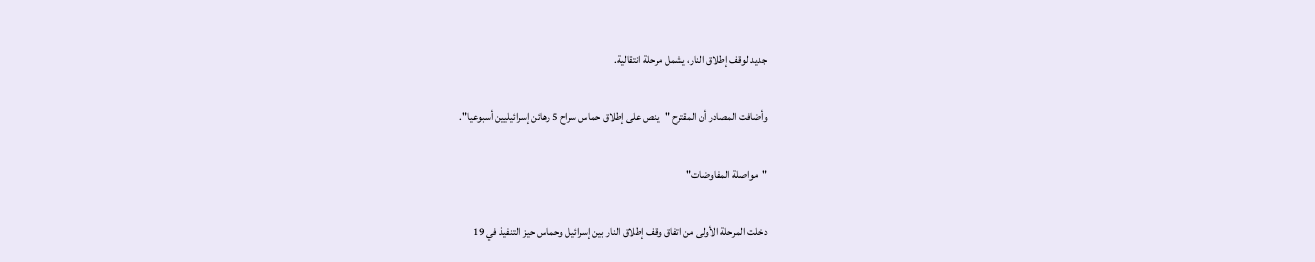جديد لوقف إطلاق النار، يشمل مرحلة انتقالية.

وأضافت المصادر أن المقترح "ينص على إطلاق حماس سراح 5 رهائن إسرائيليين أسبوعيا".

"مواصلة المفاوضات"

دخلت المرحلة الأولى من اتفاق وقف إطلاق النار بين إسرائيل وحماس حيز التنفيذ في 19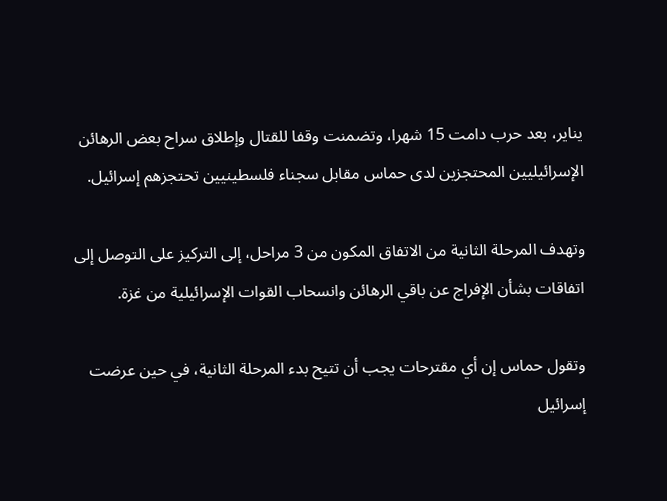يناير، بعد حرب دامت 15 شهرا، وتضمنت وقفا للقتال وإطلاق سراح بعض الرهائن الإسرائيليين المحتجزين لدى حماس مقابل سجناء فلسطينيين تحتجزهم إسرائيل.

وتهدف المرحلة الثانية من الاتفاق المكون من 3 مراحل، إلى التركيز على التوصل إلى اتفاقات بشأن الإفراج عن باقي الرهائن وانسحاب القوات الإسرائيلية من غزة.

وتقول حماس إن أي مقترحات يجب أن تتيح بدء المرحلة الثانية، في حين عرضت إسرائيل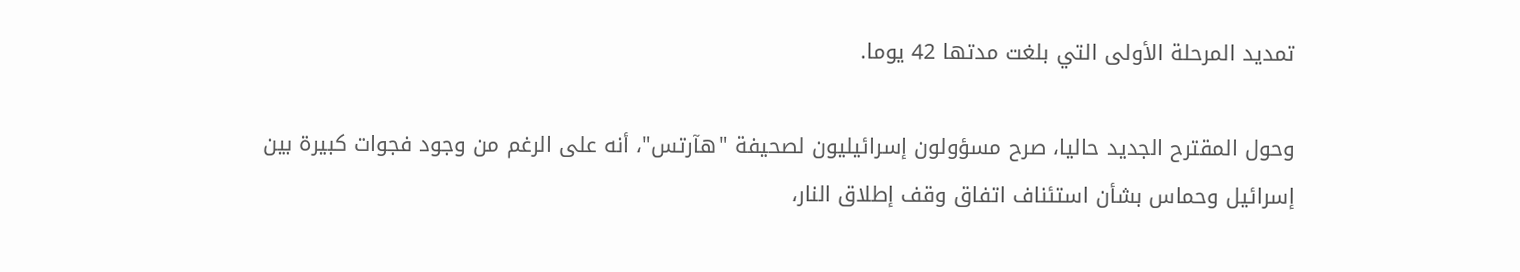تمديد المرحلة الأولى التي بلغت مدتها 42 يوما.

وحول المقترح الجديد حاليا، صرح مسؤولون إسرائيليون لصحيفة "هآرتس"، أنه على الرغم من وجود فجوات كبيرة بين إسرائيل وحماس بشأن استئناف اتفاق وقف إطلاق النار،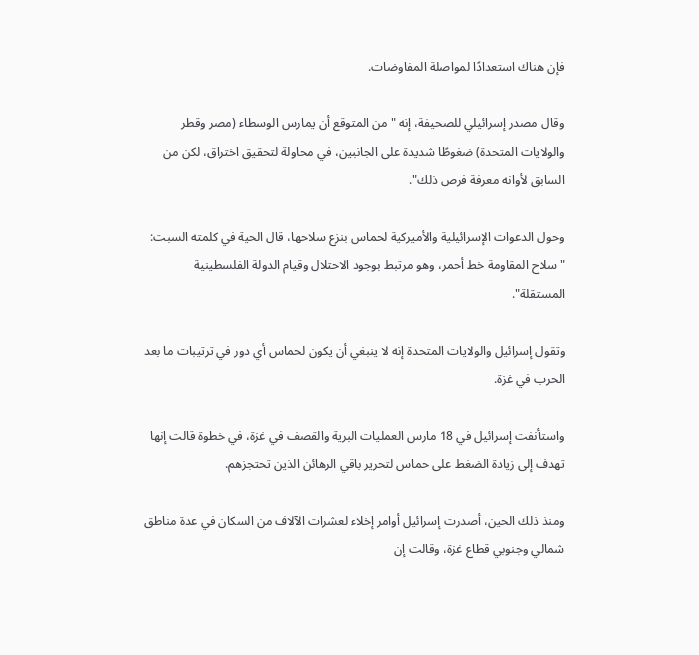فإن هناك استعدادًا لمواصلة المفاوضات.

وقال مصدر إسرائيلي للصحيفة، إنه "من المتوقع أن يمارس الوسطاء (مصر وقطر والولايات المتحدة) ضغوطًا شديدة على الجانبين، في محاولة لتحقيق اختراق، لكن من السابق لأوانه معرفة فرص ذلك".

وحول الدعوات الإسرائيلية والأميركية لحماس بنزع سلاحها، قال الحية في كلمته السبت: "سلاح المقاومة خط أحمر، وهو مرتبط بوجود الاحتلال وقيام الدولة الفلسطينية المستقلة".

وتقول إسرائيل والولايات المتحدة إنه لا ينبغي أن يكون لحماس أي دور في ترتيبات ما بعد الحرب في غزة.

واستأنفت إسرائيل في 18 مارس العمليات البرية والقصف في غزة، في خطوة قالت إنها تهدف إلى زيادة الضغط على حماس لتحرير باقي الرهائن الذين تحتجزهم.

ومنذ ذلك الحين، أصدرت إسرائيل أوامر إخلاء لعشرات الآلاف من السكان في عدة مناطق شمالي وجنوبي قطاع غزة، وقالت إن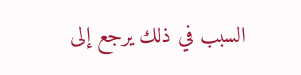السبب في ذلك يرجع إلى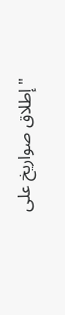"إطلاق صواريخ على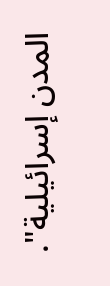المدن إسرائيلية".